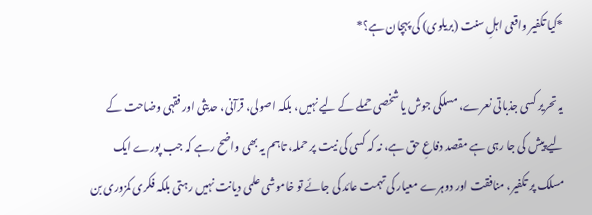*کیا تکفیر واقعی اہلِ سنت (بریلوی) کی پہچان ہے؟*

یہ تحریر کسی جذباتی نعرے، مسلکی جوش یا شخصی حملے کے لیے نہیں، بلکہ اصولی، قرآنی، حدیثی اور فقہی وضاحت کے لیے پیش کی جا رہی ہے مقصد دفاعِ حق ہے، نہ کہ کسی کی نیت پر حملہ، تاہم یہ بھی واضح رہے کہ جب پورے ایک مسلک پر تکفیر، منافقت اور دوہرے معیار کی تہمت عائد کی جائے تو خاموشی علمی دیانت نہیں رہتی بلکہ فکری کمزوری بن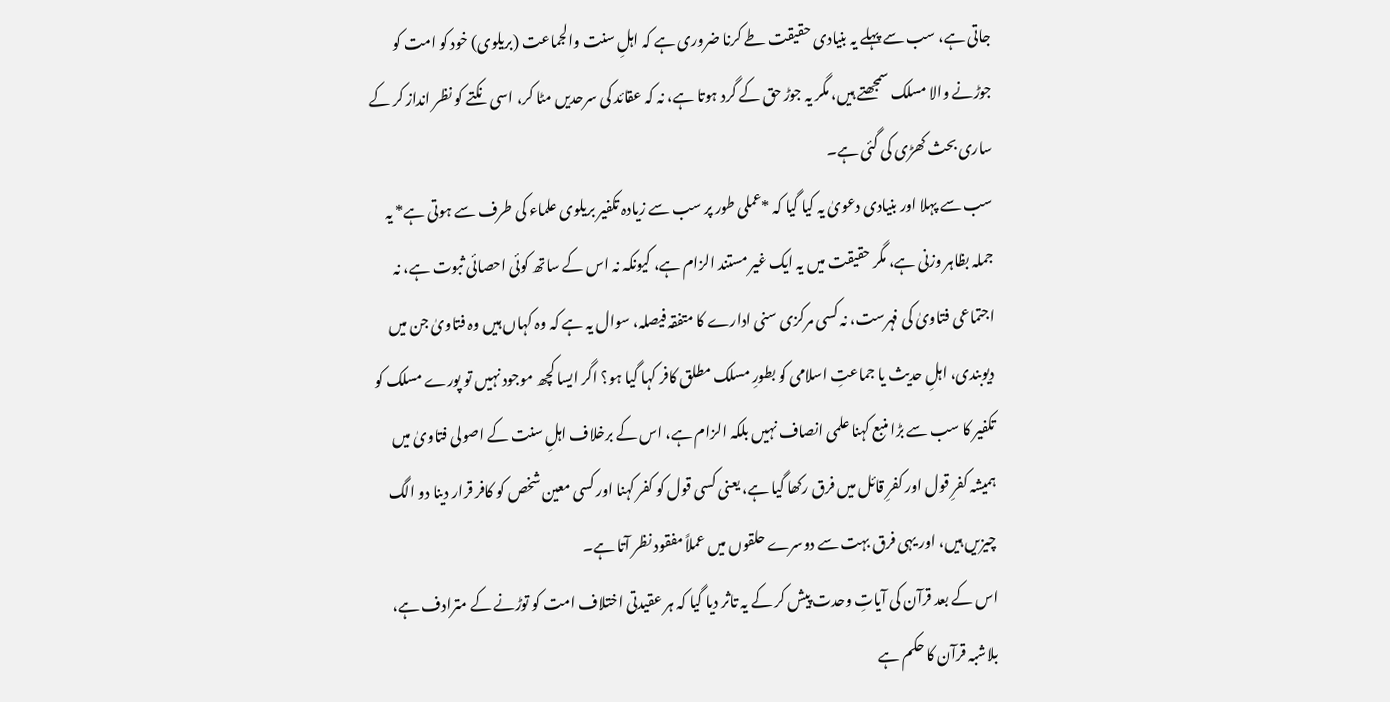جاتی ہے، سب سے پہلے یہ بنیادی حقیقت طے کرنا ضروری ہے کہ اہلِ سنت والجماعت (بریلوی) خود کو امت کو جوڑنے والا مسلک سمجھتے ہیں، مگر یہ جوڑ حق کے گرد ہوتا ہے، نہ کہ عقائد کی سرحدیں مٹا کر، اسی نکتے کو نظر انداز کر کے ساری بحث کھڑی کی گئی ہے۔
سب سے پہلا اور بنیادی دعویٰ یہ کیا گیا کہ *عملی طور پر سب سے زیادہ تکفیر بریلوی علماء کی طرف سے ہوتی ہے* یہ جملہ بظاہر وزنی ہے، مگر حقیقت میں یہ ایک غیر مستند الزام ہے، کیونکہ نہ اس کے ساتھ کوئی احصائی ثبوت ہے، نہ اجتماعی فتاویٰ کی فہرست، نہ کسی مرکزی سنی ادارے کا متفقہ فیصلہ، سوال یہ ہے کہ وہ کہاں ہیں وہ فتاویٰ جن میں دیوبندی، اہلِ حدیث یا جماعتِ اسلامی کو بطورِ مسلک مطلق کافر کہا گیا ہو؟ اگر ایسا کچھ موجود نہیں تو پورے مسلک کو تکفیر کا سب سے بڑا منبع کہنا علمی انصاف نہیں بلکہ الزام ہے، اس کے برخلاف اہلِ سنت کے اصولی فتاویٰ میں ہمیشہ کفرِ قول اور کفرِ قائل میں فرق رکھا گیا ہے، یعنی کسی قول کو کفر کہنا اور کسی معین شخص کو کافر قرار دینا دو الگ چیزیں ہیں، اور یہی فرق بہت سے دوسرے حلقوں میں عملاً مفقود نظر آتا ہے۔
اس کے بعد قرآن کی آیاتِ وحدت پیش کر کے یہ تاثر دیا گیا کہ ہر عقیدتی اختلاف امت کو توڑنے کے مترادف ہے، بلاشبہ قرآن کا حکم ہے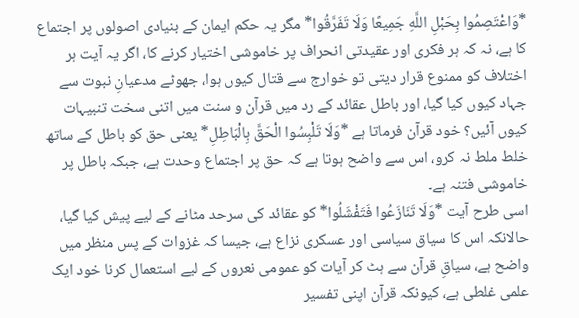*وَاعْتَصِمُوا بِحَبْلِ اللَّهِ جَمِيعًا وَلَا تَفَرَّقُوا* مگر یہ حکم ایمان کے بنیادی اصولوں پر اجتماع کا ہے، نہ کہ ہر فکری اور عقیدتی انحراف پر خاموشی اختیار کرنے کا، اگر یہ آیت ہر اختلاف کو ممنوع قرار دیتی تو خوارج سے قتال کیوں ہوا، جھوٹے مدعیانِ نبوت سے جہاد کیوں کیا گیا، اور باطل عقائد کے رد میں قرآن و سنت میں اتنی سخت تنبیہات کیوں آئیں؟ خود قرآن فرماتا ہے *وَلَا تَلْبِسُوا الْحَقَّ بِالْبَاطِلِ* یعنی حق کو باطل کے ساتھ خلط ملط نہ کرو، اس سے واضح ہوتا ہے کہ حق پر اجتماع وحدت ہے، جبکہ باطل پر خاموشی فتنہ ہے۔
اسی طرح آیت *وَلَا تَنَازَعُوا فَتَفْشَلُوا* کو عقائد کی سرحد مٹانے کے لیے پیش کیا گیا، حالانکہ اس کا سیاق سیاسی اور عسکری نزاع ہے، جیسا کہ غزوات کے پس منظر میں واضح ہے، سیاقِ قرآن سے ہٹ کر آیات کو عمومی نعروں کے لیے استعمال کرنا خود ایک علمی غلطی ہے، کیونکہ قرآن اپنی تفسیر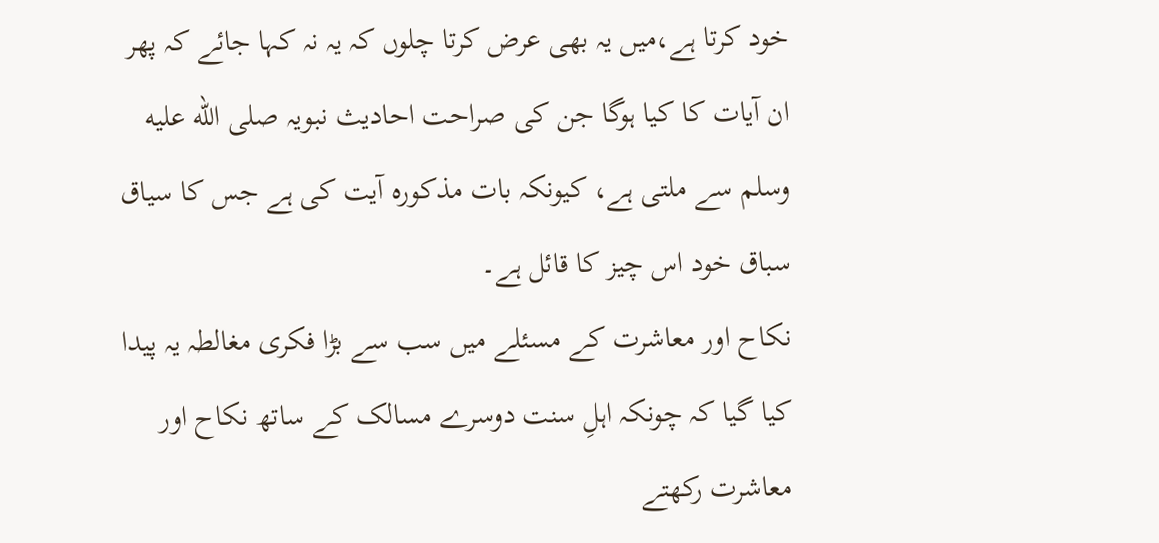خود کرتا ہے،میں یہ بھی عرض کرتا چلوں کہ یہ نہ کہا جائے کہ پھر ان آیات کا کیا ہوگا جن کی صراحت احادیث نبویہ صلى الله عليه وسلم سے ملتی ہے، کیونکہ بات مذکورہ آیت کی ہے جس کا سیاق سباق خود اس چیز کا قائل ہے۔
نکاح اور معاشرت کے مسئلے میں سب سے بڑا فکری مغالطہ یہ پیدا کیا گیا کہ چونکہ اہلِ سنت دوسرے مسالک کے ساتھ نکاح اور معاشرت رکھتے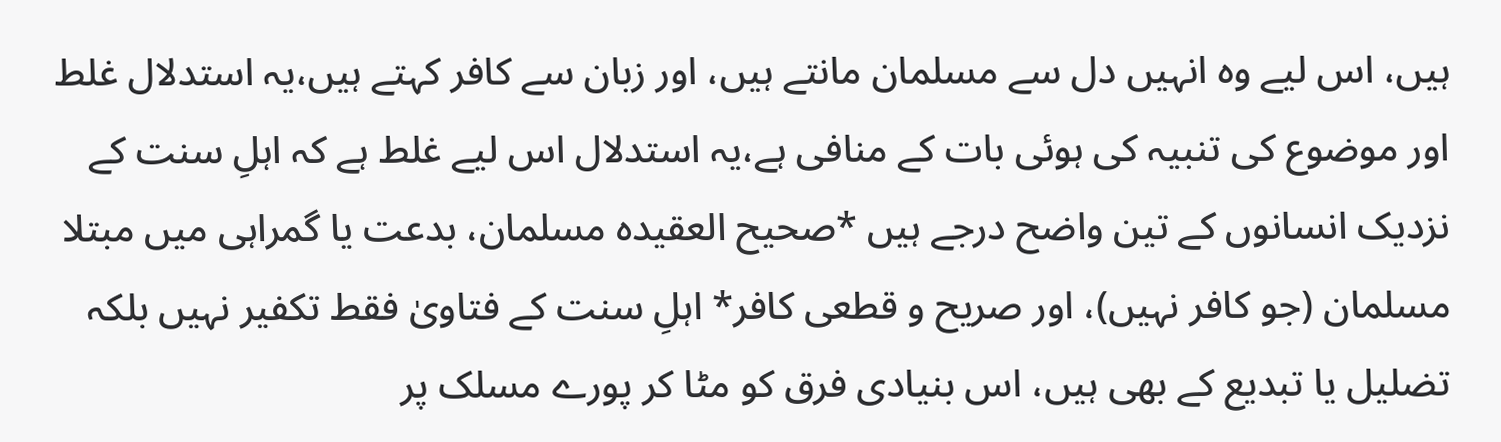ہیں، اس لیے وہ انہیں دل سے مسلمان مانتے ہیں، اور زبان سے کافر کہتے ہیں،یہ استدلال غلط اور موضوع کی تنبیہ کی ہوئی بات کے منافی ہے،یہ استدلال اس لیے غلط ہے کہ اہلِ سنت کے نزدیک انسانوں کے تین واضح درجے ہیں *صحیح العقیدہ مسلمان، بدعت یا گمراہی میں مبتلا مسلمان (جو کافر نہیں)، اور صریح و قطعی کافر* اہلِ سنت کے فتاویٰ فقط تکفیر نہیں بلکہ تضلیل یا تبديع کے بھی ہیں، اس بنیادی فرق کو مٹا کر پورے مسلک پر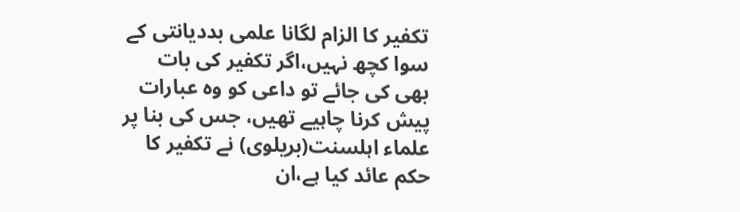تکفیر کا الزام لگانا علمی بددیانتی کے سوا کچھ نہیں،اگر تکفیر کی بات بھی کی جائے تو داعی کو وہ عبارات پیش کرنا چاہیے تھیں، جس کی بنا پر علماء اہلسنت(بریلوی) نے تکفیر کا حکم عائد کیا ہے،ان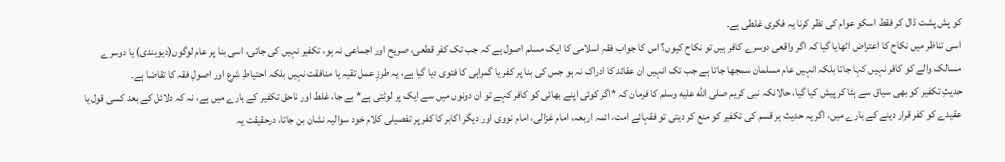کو پش پشت ڈال کر فقط اسکو عوام کی نظر کرنا یہ فکری غلطی ہے۔
اسی تناظر میں نکاح کا اعتراض اٹھایا گیا کہ اگر واقعی دوسرے کافر ہیں تو نکاح کیوں؟ اس کا جواب فقہِ اسلامی کا ایک مسلم اصول ہے کہ جب تک کفر قطعی، صریح اور اجماعی نہ ہو، تکفیر نہیں کی جاتی، اسی بنا پر عام لوگوں(دیوبندی) یا دوسرے مسالک والے کو کافر نہیں کہا جاتا بلکہ انہیں عام مسلمان سمجھا جاتا ہے جب تک انہیں ان عقائد کا ادراک نہ ہو جس کی بنا پر کفر یا گمراہی کا فتوی دیا گیا ہے، یہ طرزِ عمل تقیہ یا منافقت نہیں بلکہ احتیاطِ شرع اور اصولِ فقہ کا تقاضا ہے۔
حدیثِ تکفیر کو بھی سیاق سے ہٹا کر پیش کیا گیا، حالانکہ نبی کریم صلى الله عليه وسلم کا فرمان کہ *اگر کوئی اپنے بھائی کو کافر کہے تو ان دونوں میں سے ایک پر لوٹتی ہے* بے جا، غلط اور ناحق تکفیر کے بارے میں ہے، نہ کہ دلائل کے بعد کسی قول یا عقیدے کو کفر قرار دینے کے بارے میں، اگر یہ حدیث ہر قسم کی تکفیر کو منع کر دیتی تو فقہائے امت، ائمہ اربعہ، امام غزالی، امام نووی اور دیگر اکابر کا کفر پر تفصیلی کلام خود سوالیہ نشان بن جاتا، درحقیقت یہ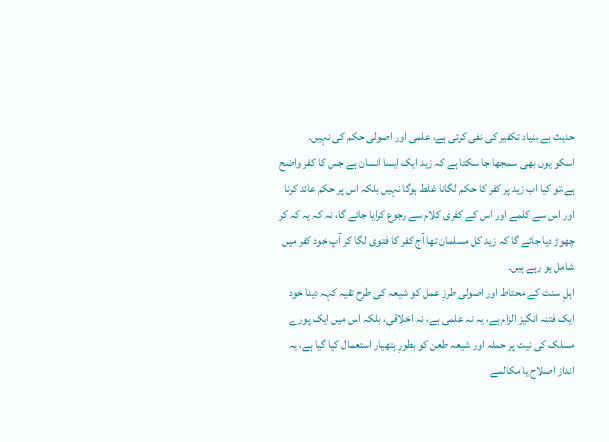حدیث بے بنیاد تکفیر کی نفی کرتی ہے، علمی اور اصولی حکم کی نہیں۔
اسکو یوں بھی سمجھا جا سکتا ہے کہ زید ایک ایسا انسان ہے جس کا کفر واضح ہے،تو کیا اب زید پر کفر کا حکم لگانا غلط ہوگا نہیں بلکہ اس پر حکم عائد کرنا اور اس سے کلمے اور اس کے کفری کلام سے رجوع کرایا جائے گا، نہ کہ یہ کہ کر چھوڑ دیا جائے گا کہ زید کل مسلمان تھا آج کفر کا فتوی لگا کر آپ خود کفر میں شامل ہو رہے ہیں۔
اہلِ سنت کے محتاط اور اصولی طرزِ عمل کو شیعہ کی طرح تقیہ کہہ دینا خود ایک فتنہ انگیز الزام ہے، یہ نہ علمی ہے، نہ اخلاقی، بلکہ اس میں ایک پورے مسلک کی نیت پر حملہ اور شیعہ طعن کو بطورِ ہتھیار استعمال کیا گیا ہے، یہ انداز اصلاح یا مکالمے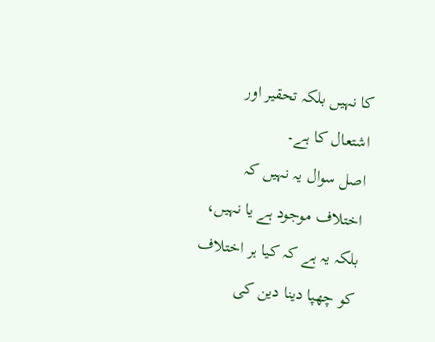کا نہیں بلکہ تحقیر اور اشتعال کا ہے۔
اصل سوال یہ نہیں کہ اختلاف موجود ہے یا نہیں، بلکہ یہ ہے کہ کیا ہر اختلاف کو چھپا دینا دین کی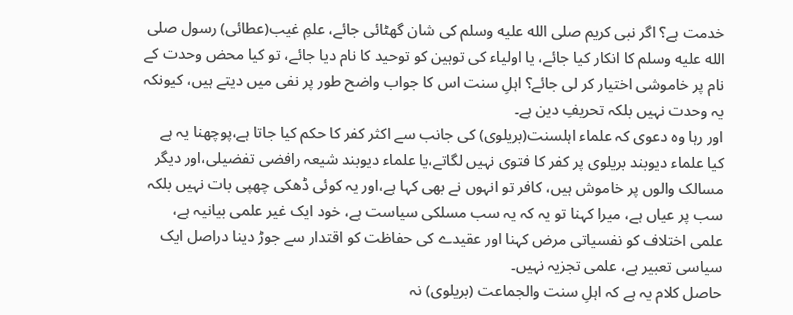خدمت ہے؟ اگر نبی کریم صلى الله عليه وسلم کی شان گھٹائی جائے، علمِ غیب(عطائی) رسول صلى الله عليه وسلم کا انکار کیا جائے، یا اولیاء کی توہین کو توحید کا نام دیا جائے، تو کیا محض وحدت کے نام پر خاموشی اختیار کر لی جائے؟ اہلِ سنت اس کا جواب واضح طور پر نفی میں دیتے ہیں، کیونکہ یہ وحدت نہیں بلکہ تحریفِ دین ہے۔
اور رہا وہ دعوی کہ علماء اہلسنت(بریلوی) کی جانب سے اکثر کفر کا حکم کیا جاتا ہے،پوچھنا یہ ہے کیا علماء دیوبند بریلوی پر کفر کا فتوی نہیں لگاتے،یا علماء دیوبند شیعہ رافضی تفضیلی،اور دیگر مسالک والوں پر خاموش ہیں، کافر تو انہوں نے بھی کہا ہے،اور یہ کوئی ڈھکی چھپی بات نہیں بلکہ سب پر عیاں ہے، میرا کہنا تو یہ کہ یہ سب مسلکی سیاست ہے، خود ایک غیر علمی بیانیہ ہے، علمی اختلاف کو نفسیاتی مرض کہنا اور عقیدے کی حفاظت کو اقتدار سے جوڑ دینا دراصل ایک سیاسی تعبیر ہے، علمی تجزیہ نہیں۔
حاصل کلام یہ ہے کہ اہلِ سنت والجماعت (بریلوی) نہ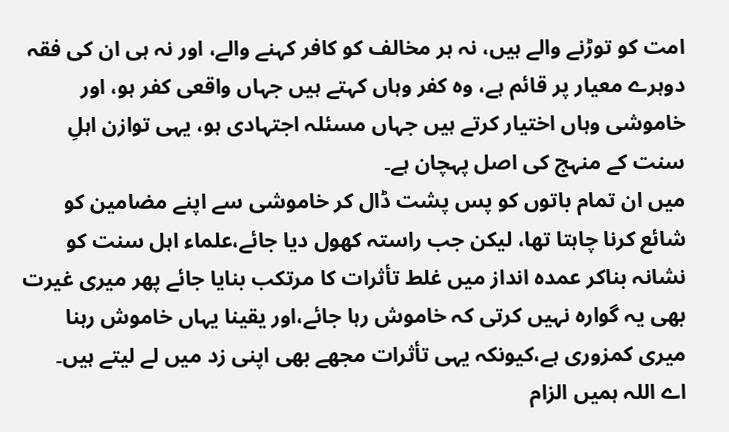امت کو توڑنے والے ہیں، نہ ہر مخالف کو کافر کہنے والے، اور نہ ہی ان کی فقہ دوہرے معیار پر قائم ہے، وہ کفر وہاں کہتے ہیں جہاں واقعی کفر ہو، اور خاموشی وہاں اختیار کرتے ہیں جہاں مسئلہ اجتہادی ہو، یہی توازن اہلِ سنت کے منہج کی اصل پہچان ہے۔
میں ان تمام باتوں کو پس پشت ڈال کر خاموشی سے اپنے مضامین کو شائع کرنا چاہتا تھا، لیکن جب راستہ کھول دیا جائے،علماء اہل سنت کو نشانہ بناکر عمدہ انداز میں غلط تأثرات کا مرتکب بنایا جائے پھر میری غیرت بھی یہ گوارہ نہیں کرتی کہ خاموش رہا جائے،اور یقینا یہاں خاموش رہنا میری کمزوری ہے،کیونکہ یہی تأثرات مجھے بھی اپنی زد میں لے لیتے ہیں۔
اے اللہ ہمیں الزام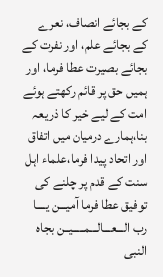کے بجائے انصاف، نعرے کے بجائے علم، اور نفرت کے بجائے بصیرت عطا فرما، اور ہمیں حق پر قائم رکھتے ہوئے امت کے لیے خیر کا ذریعہ بنا،ہمارے درمیان میں اتفاق اور اتحاد پیدا فرما،علماء اہل سنت کے قدم پر چلنے کی توفیق عطا فرما آمیـــن یــــا رب الـــعـــالـــمـــــیــن بجاہ النبی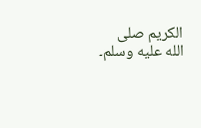الکریم صلى الله عليه وسلم۔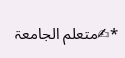*✍متعلم الجامعۃ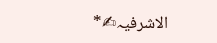الاشرفیہ✍*